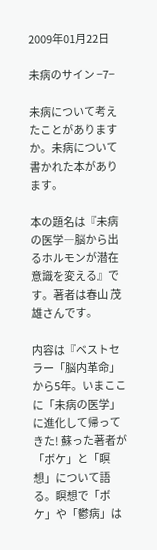2009年01月22日

未病のサイン −7−

未病について考えたことがありますか。未病について書かれた本があります。

本の題名は『未病の医学―脳から出るホルモンが潜在意識を変える』です。著者は春山 茂雄さんです。

内容は『ベストセラー「脳内革命」から5年。いまここに「未病の医学」に進化して帰ってきた! 蘇った著者が「ボケ」と「瞑想」について語る。瞑想で「ボケ」や「鬱病」は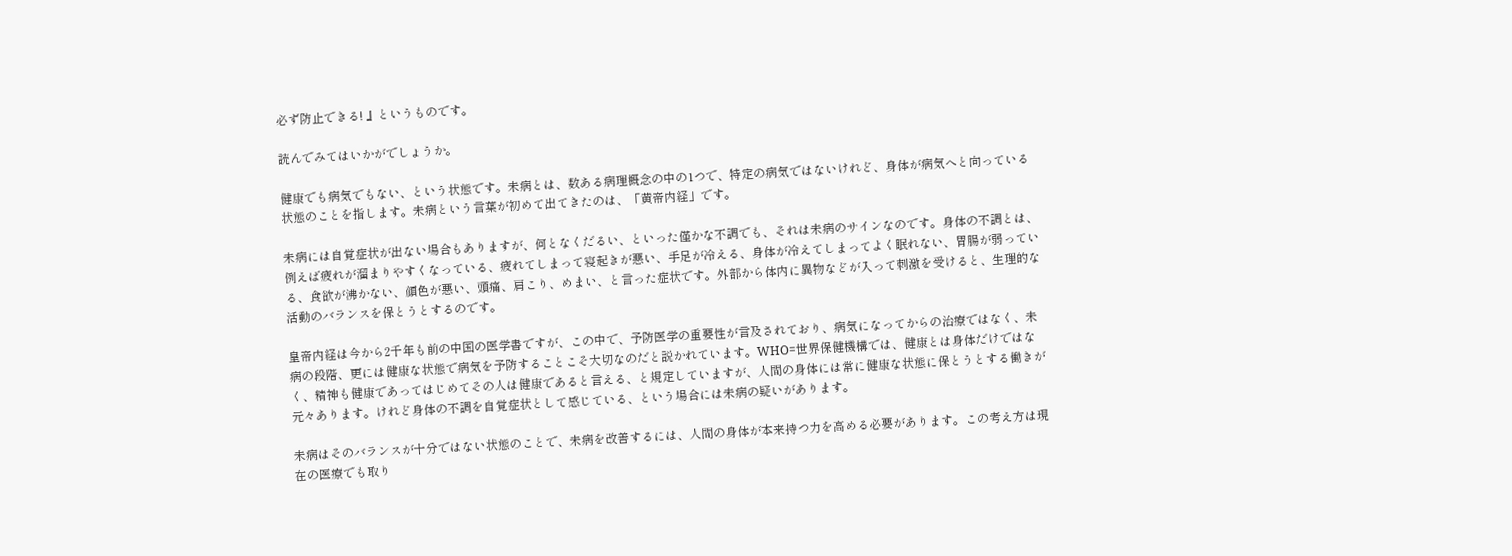必ず防止できる! 』というものです。

読んでみてはいかがでしょうか。

健康でも病気でもない、という状態です。未病とは、数ある病理概念の中の1つで、特定の病気ではないけれど、身体が病気へと向っている状態のことを指します。未病という言葉が初めて出てきたのは、「黄帝内経」です。

未病には自覚症状が出ない場合もありますが、何となくだるい、といった僅かな不調でも、それは未病のサインなのです。身体の不調とは、例えば疲れが溜まりやすくなっている、疲れてしまって寝起きが悪い、手足が冷える、身体が冷えてしまってよく眠れない、胃腸が弱っている、食欲が沸かない、顔色が悪い、頭痛、肩こり、めまい、と言った症状です。外部から体内に異物などが入って刺激を受けると、生理的な活動のバランスを保とうとするのです。

皇帝内経は今から2千年も前の中国の医学書ですが、この中で、予防医学の重要性が言及されており、病気になってからの治療ではなく、未病の段階、更には健康な状態で病気を予防することこそ大切なのだと説かれています。WHO=世界保健機構では、健康とは身体だけではなく、精神も健康であってはじめてその人は健康であると言える、と規定していますが、人間の身体には常に健康な状態に保とうとする働きが元々あります。けれど身体の不調を自覚症状として感じている、という場合には未病の疑いがあります。

未病はそのバランスが十分ではない状態のことで、未病を改善するには、人間の身体が本来持つ力を高める必要があります。この考え方は現在の医療でも取り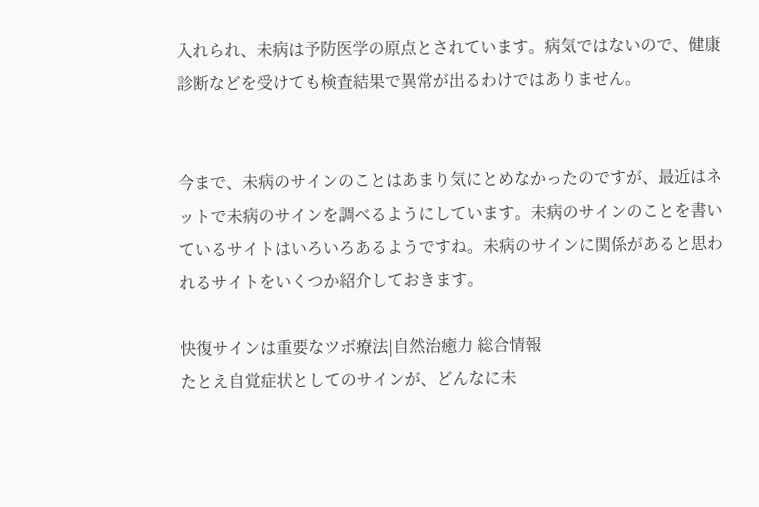入れられ、未病は予防医学の原点とされています。病気ではないので、健康診断などを受けても検査結果で異常が出るわけではありません。


今まで、未病のサインのことはあまり気にとめなかったのですが、最近はネットで未病のサインを調べるようにしています。未病のサインのことを書いているサイトはいろいろあるようですね。未病のサインに関係があると思われるサイトをいくつか紹介しておきます。

快復サインは重要なツボ療法|自然治癒力 総合情報
たとえ自覚症状としてのサインが、どんなに未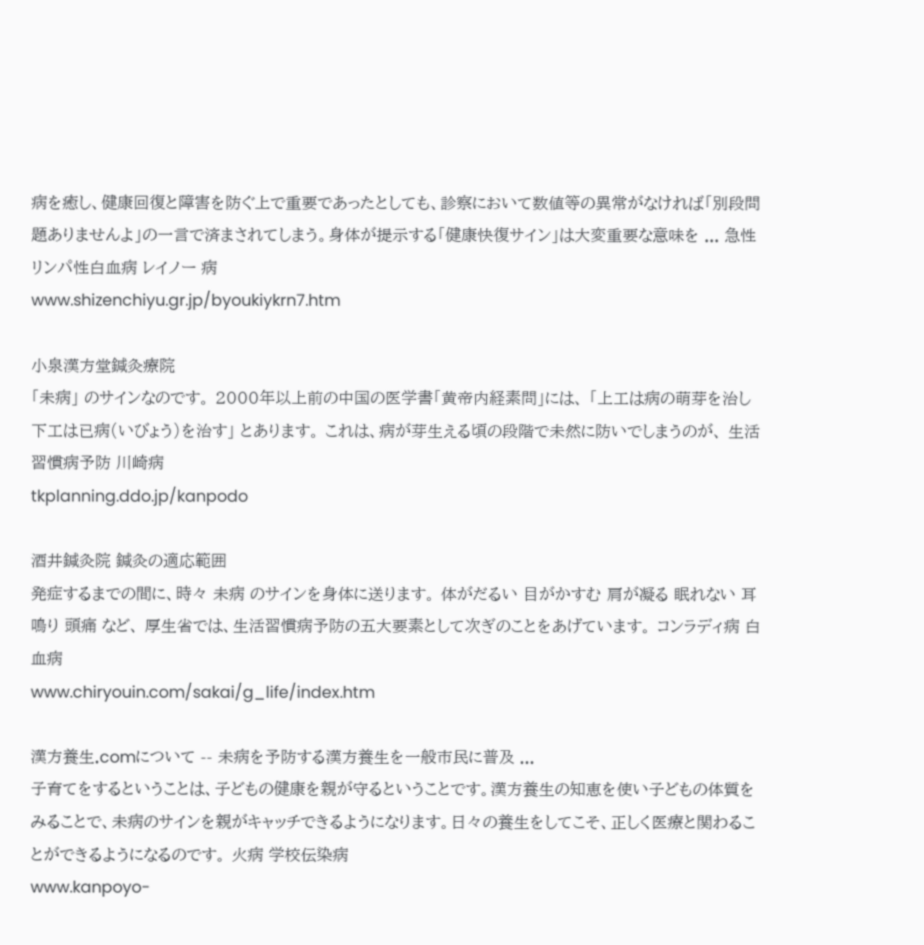病を癒し、健康回復と障害を防ぐ上で重要であったとしても、診察において数値等の異常がなければ「別段問題ありませんよ」の一言で済まされてしまう。身体が提示する「健康快復サイン」は大変重要な意味を ... 急性リンパ性白血病 レイノー 病
www.shizenchiyu.gr.jp/byoukiykrn7.htm

小泉漢方堂鍼灸療院
「未病」 のサインなのです。 2000年以上前の中国の医学書「黄帝内経素問」には、 「上工は病の萌芽を治し 下工は已病(いびょう)を治す」 とあります。 これは、病が芽生える頃の段階で未然に防いでしまうのが、 生活習慣病予防 川崎病
tkplanning.ddo.jp/kanpodo

酒井鍼灸院 鍼灸の適応範囲
発症するまでの間に、時々 未病 のサインを身体に送ります。 体がだるい 目がかすむ 肩が凝る 眠れない 耳鳴り 頭痛 など、 厚生省では、生活習慣病予防の五大要素として次ぎのことをあげています。 コンラディ病 白血病
www.chiryouin.com/sakai/g_life/index.htm

漢方養生.comについて -- 未病を予防する漢方養生を一般市民に普及 ...
子育てをするということは、子どもの健康を親が守るということです。漢方養生の知恵を使い子どもの体質をみることで、未病のサインを親がキャッチできるようになります。日々の養生をしてこそ、正しく医療と関わることができるようになるのです。 火病 学校伝染病
www.kanpoyo-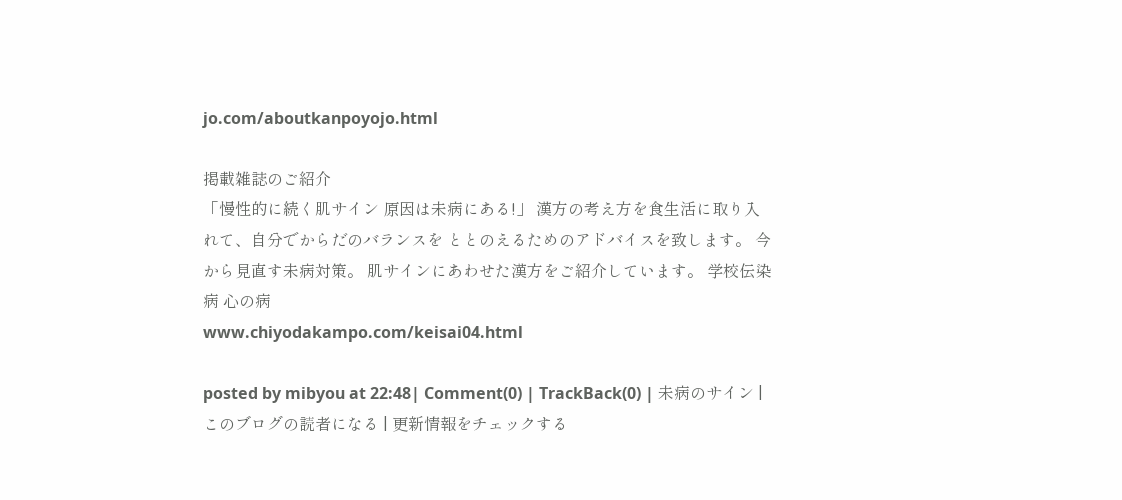jo.com/aboutkanpoyojo.html

掲載雑誌のご紹介
「慢性的に続く肌サイン 原因は未病にある!」 漢方の考え方を食生活に取り入れて、自分でからだのバランスを ととのえるためのアドバイスを致します。 今から見直す未病対策。 肌サインにあわせた漢方をご紹介しています。 学校伝染病 心の病
www.chiyodakampo.com/keisai04.html

posted by mibyou at 22:48| Comment(0) | TrackBack(0) | 未病のサイン | このブログの読者になる | 更新情報をチェックする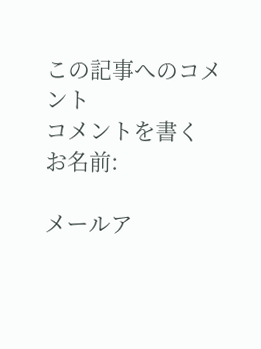この記事へのコメント
コメントを書く
お名前:

メールア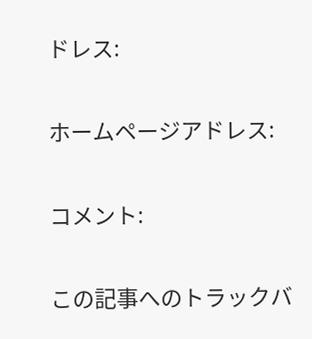ドレス:

ホームページアドレス:

コメント:

この記事へのトラックバ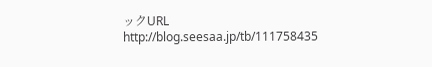ックURL
http://blog.seesaa.jp/tb/111758435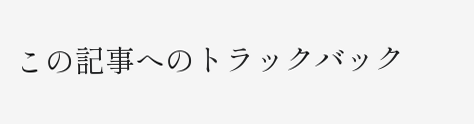この記事へのトラックバック